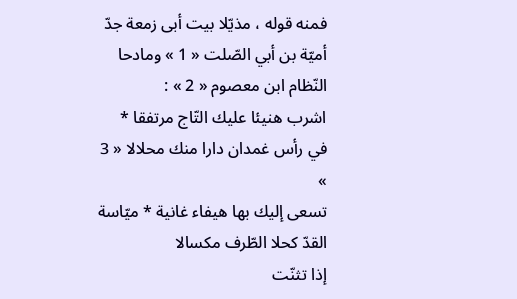فمنه قوله ، مذيّلا بيت أبى زمعة جدّ أميّة بن أبي الصّلت « 1 » ومادحا النّظام ابن معصوم « 2 » :
اشرب هنيئا عليك التّاج مرتفقا * في رأس غمدان دارا منك محلالا « 3 »
تسعى إليك بها هيفاء غانية * ميّاسة القدّ كحلا الطّرف مكسالا
إذا تثنّت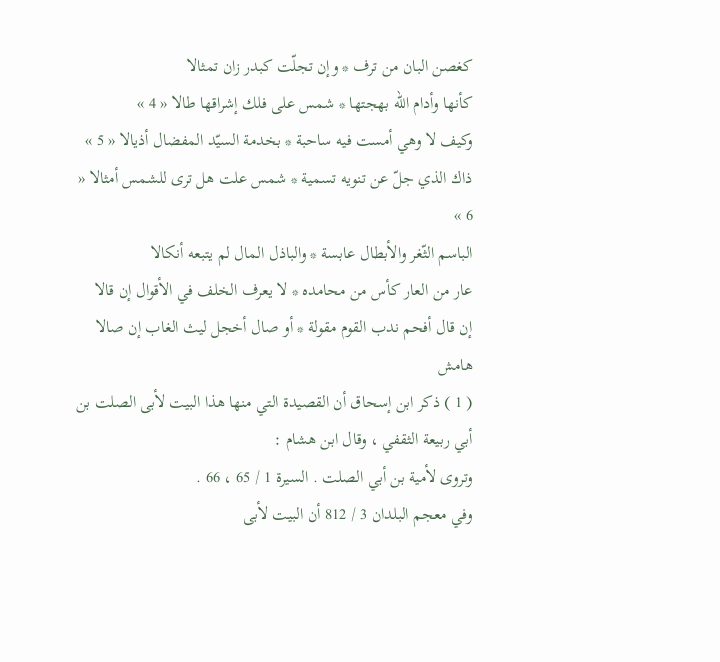كغصن البان من ترف * وإن تجلّت كبدر زان تمثالا
كأنها وأدام اللّه بهجتها * شمس على فلك إشراقها طالا « 4 »
وكيف لا وهي أمست فيه ساحبة * بخدمة السيّد المفضال أذيالا « 5 »
ذاك الذي جلّ عن تنويه تسمية * شمس علت هل ترى للشمس أمثالا « 6 »
الباسم الثّغر والأبطال عابسة * والباذل المال لم يتبعه أنكالا
عار من العار كأس من محامده * لا يعرف الخلف في الأقوال إن قالا
إن قال أفحم ندب القوم مقولة * أو صال أخجل ليث الغاب إن صالا
هامش
( 1 ) ذكر ابن إسحاق أن القصيدة التي منها هذا البيت لأبى الصلت بن أبي ربيعة الثقفي ، وقال ابن هشام :
وتروى لأمية بن أبي الصلت . السيرة 1 / 65 ، 66 .
وفي معجم البلدان 3 / 812 أن البيت لأبى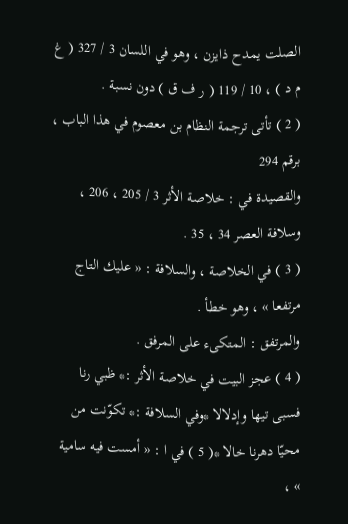الصلت يمدح ذايزن ، وهو في اللسان 3 / 327 ( غ م د ) ، 10 / 119 ( ر ف ق ) دون نسبة .
( 2 ) تأتى ترجمة النظام بن معصوم في هذا الباب ، برقم 294
والقصيدة في : خلاصة الأثر 3 / 205 ، 206 ، وسلافة العصر 34 ، 35 .
( 3 ) في الخلاصة ، والسلافة : « عليك التاج مرتفعا » ، وهو خطأ .
والمرتفق : المتكىء على المرفق .
( 4 ) عجز البيت في خلاصة الأثر :* ظبي رنا فسبى تيها وإدلالا *وفي السلافة :* تكوّنت من محيّا دهرنا خالا *( 5 ) في ا : « أمست فيه سامية » ،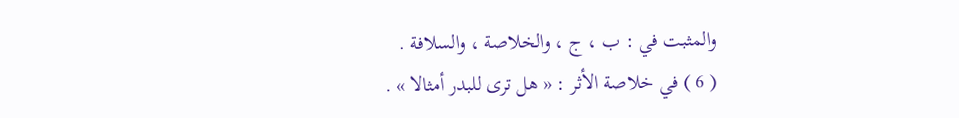والمثبت في : ب ، ج ، والخلاصة ، والسلافة .
( 6 ) في خلاصة الأثر : « هل ترى للبدر أمثالا » .